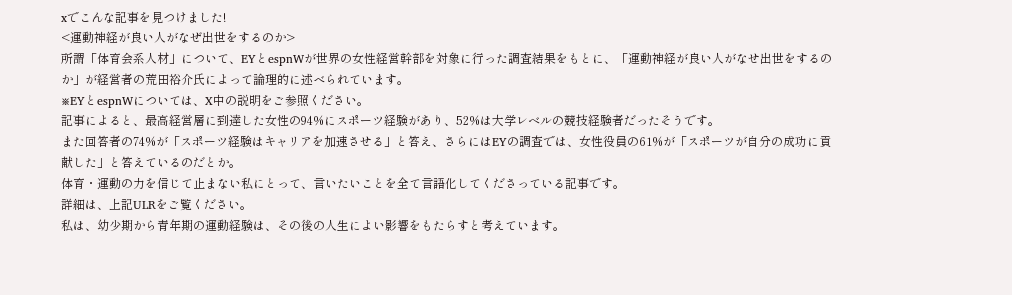xでこんな記事を見つけました!
<運動神経が良い人がなぜ出世をするのか>
所謂「体育会系人材」について、EYとespnWが世界の女性経営幹部を対象に行った調査結果をもとに、「運動神経が良い人がなせ出世をするのか」が経営者の荒田裕介氏によって論理的に述べられています。
※EYとespnWについては、X中の説明をご参照ください。
記事によると、最高経営層に到達した女性の94%にスポーツ経験があり、52%は大学レベルの競技経験者だったそうです。
また回答者の74%が「スポーツ経験はキャリアを加速させる」と答え、さらにはEYの調査では、女性役員の61%が「スポーツが自分の成功に貢献した」と答えているのだとか。
体育・運動の力を信じて止まない私にとって、言いたいことを全て言語化してくださっている記事です。
詳細は、上記ULRをご覧ください。
私は、幼少期から青年期の運動経験は、その後の人生によい影響をもたらすと考えています。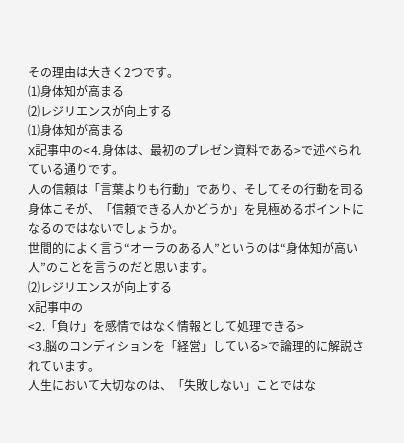その理由は大きく2つです。
⑴身体知が高まる
⑵レジリエンスが向上する
⑴身体知が高まる
X記事中の<⒋身体は、最初のプレゼン資料である>で述べられている通りです。
人の信頼は「言葉よりも行動」であり、そしてその行動を司る身体こそが、「信頼できる人かどうか」を見極めるポイントになるのではないでしょうか。
世間的によく言う“オーラのある人”というのは“身体知が高い人”のことを言うのだと思います。
⑵レジリエンスが向上する
X記事中の
<2.「負け」を感情ではなく情報として処理できる>
<3.脳のコンディションを「経営」している>で論理的に解説されています。
人生において大切なのは、「失敗しない」ことではな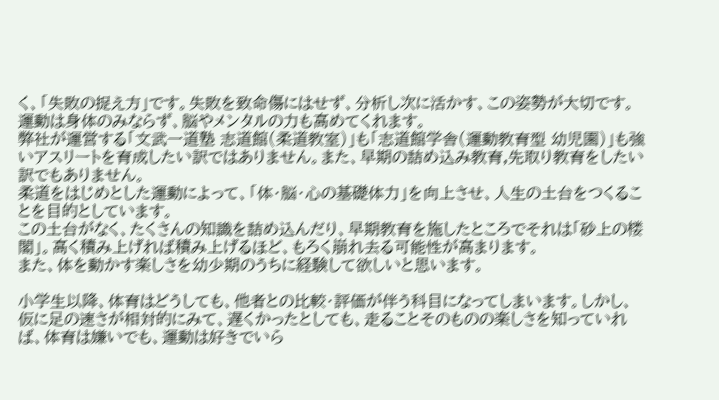く、「失敗の捉え方」です。失敗を致命傷にはせず、分析し次に活かす、この姿勢が大切です。
運動は身体のみならず、脳やメンタルの力も高めてくれます。
弊社が運営する「文武一道塾 志道館(柔道教室)」も「志道館学舎(運動教育型 幼児園)」も強いアスリートを育成したい訳ではありません。また、早期の詰め込み教育,先取り教育をしたい訳でもありません。
柔道をはじめとした運動によって、「体・脳・心の基礎体力」を向上させ、人生の土台をつくることを目的としています。
この土台がなく、たくさんの知識を詰め込んだり、早期教育を施したところでそれは「砂上の楼閣」。高く積み上げれば積み上げるほど、もろく崩れ去る可能性が高まります。
また、体を動かす楽しさを幼少期のうちに経験して欲しいと思います。

小学生以降、体育はどうしても、他者との比較・評価が伴う科目になってしまいます。しかし、仮に足の速さが相対的にみて、遅くかったとしても、走ることそのものの楽しさを知っていれば、体育は嫌いでも、運動は好きでいら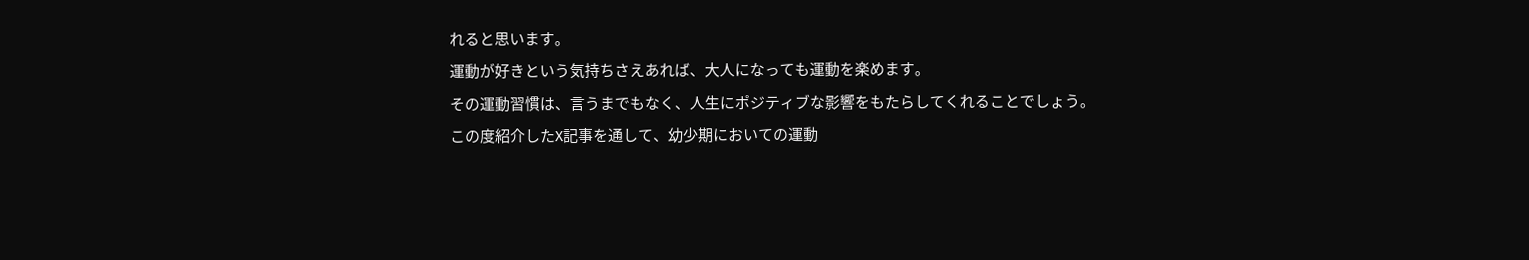れると思います。
運動が好きという気持ちさえあれば、大人になっても運動を楽めます。
その運動習慣は、言うまでもなく、人生にポジティブな影響をもたらしてくれることでしょう。
この度紹介したX記事を通して、幼少期においての運動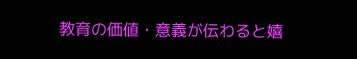教育の価値・意義が伝わると嬉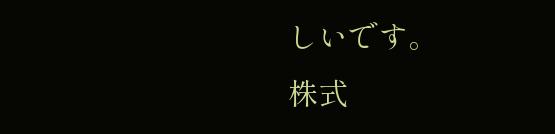しいです。
株式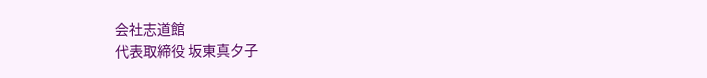会社志道館
代表取締役 坂東真夕子